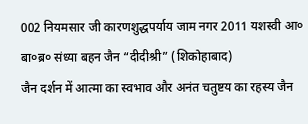002 नियमसार जी कारणशुद्धपर्याय जाम नगर 2011 यशस्वी आ० बा०ब्र० संध्या बहन जैन “दीदीश्री” (शिकोहाबाद)
जैन दर्शन में आत्मा का स्वभाव और अनंत चतुष्टय का रहस्य जैन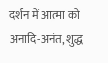दर्शन में आत्मा को अनादि-अनंत, शुद्ध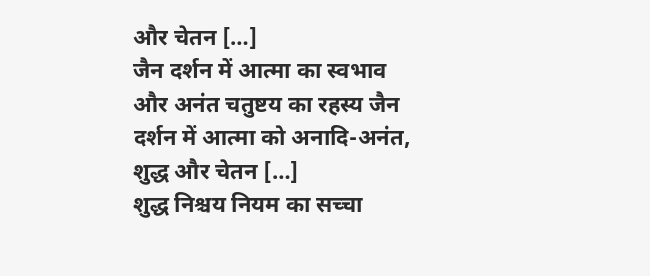और चेतन […]
जैन दर्शन में आत्मा का स्वभाव और अनंत चतुष्टय का रहस्य जैन दर्शन में आत्मा को अनादि-अनंत, शुद्ध और चेतन […]
शुद्ध निश्चय नियम का सच्चा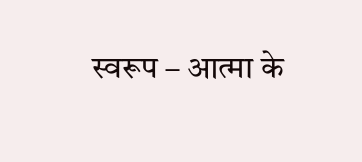स्वरूप – आत्मा के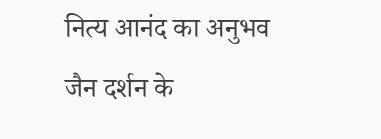नित्य आनंद का अनुभव जैन दर्शन के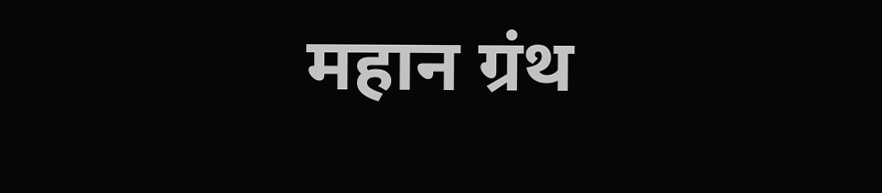महान ग्रंथ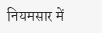नियमसार में